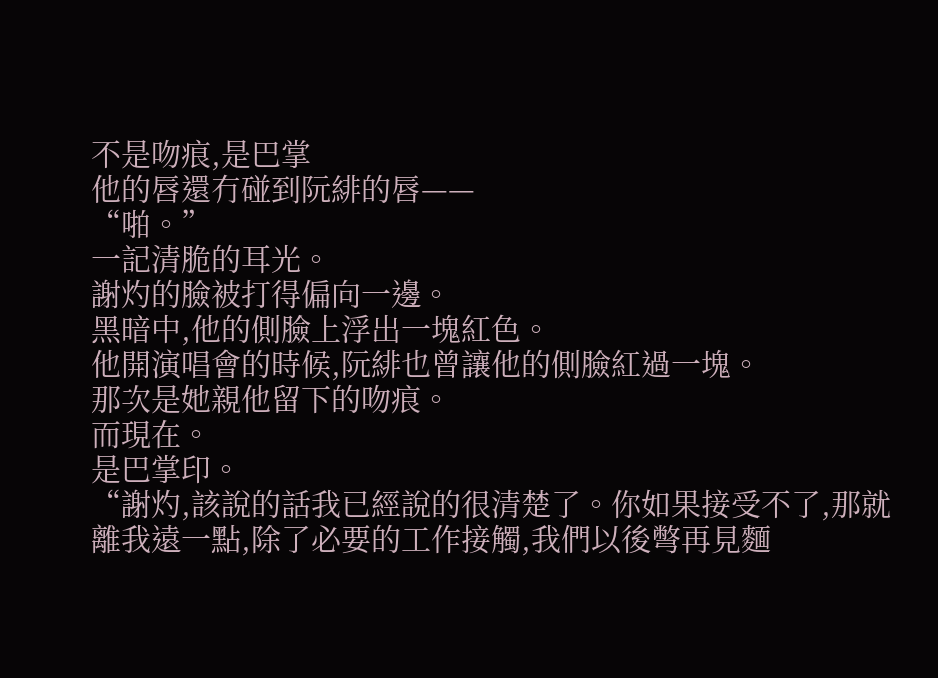不是吻痕,是巴掌
他的唇還冇碰到阮緋的唇——
“啪。”
一記清脆的耳光。
謝灼的臉被打得偏向一邊。
黑暗中,他的側臉上浮出一塊紅色。
他開演唱會的時候,阮緋也曾讓他的側臉紅過一塊。
那次是她親他留下的吻痕。
而現在。
是巴掌印。
“謝灼,該說的話我已經說的很清楚了。你如果接受不了,那就離我遠一點,除了必要的工作接觸,我們以後彆再見麵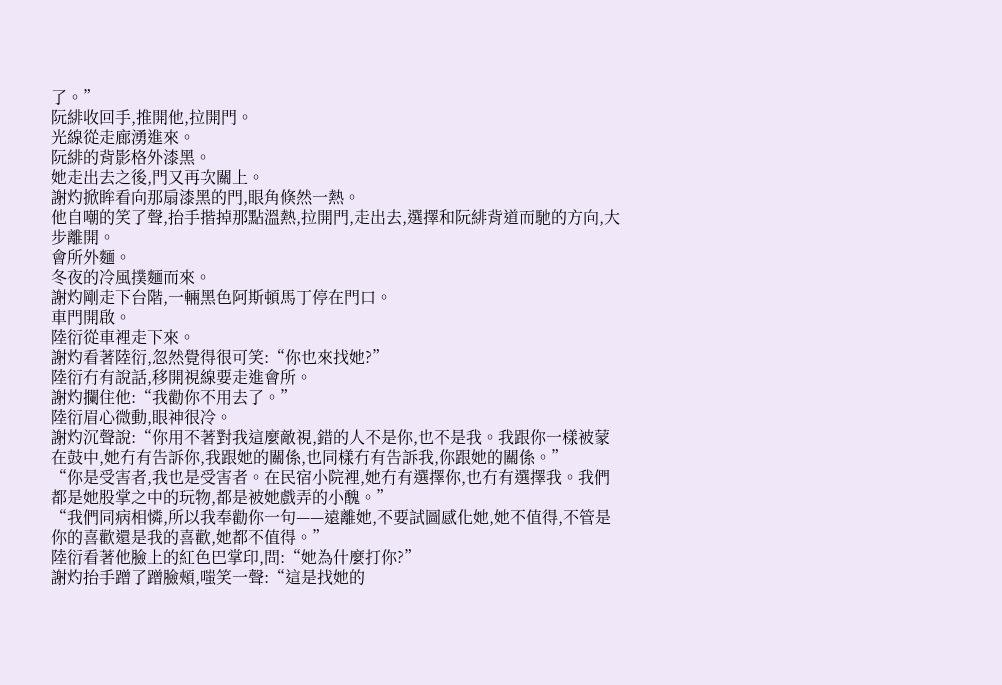了。”
阮緋收回手,推開他,拉開門。
光線從走廊湧進來。
阮緋的背影格外漆黑。
她走出去之後,門又再次關上。
謝灼掀眸看向那扇漆黑的門,眼角倏然一熱。
他自嘲的笑了聲,抬手揩掉那點溫熱,拉開門,走出去,選擇和阮緋背道而馳的方向,大步離開。
會所外麵。
冬夜的冷風撲麵而來。
謝灼剛走下台階,一輛黑色阿斯頓馬丁停在門口。
車門開啟。
陸衍從車裡走下來。
謝灼看著陸衍,忽然覺得很可笑:“你也來找她?”
陸衍冇有說話,移開視線要走進會所。
謝灼攔住他:“我勸你不用去了。”
陸衍眉心微動,眼神很冷。
謝灼沉聲說:“你用不著對我這麼敵視,錯的人不是你,也不是我。我跟你一樣被蒙在鼓中,她冇有告訴你,我跟她的關係,也同樣冇有告訴我,你跟她的關係。”
“你是受害者,我也是受害者。在民宿小院裡,她冇有選擇你,也冇有選擇我。我們都是她股掌之中的玩物,都是被她戲弄的小醜。”
“我們同病相憐,所以我奉勸你一句——遠離她,不要試圖感化她,她不值得,不管是你的喜歡還是我的喜歡,她都不值得。”
陸衍看著他臉上的紅色巴掌印,問:“她為什麼打你?”
謝灼抬手蹭了蹭臉頰,嗤笑一聲:“這是找她的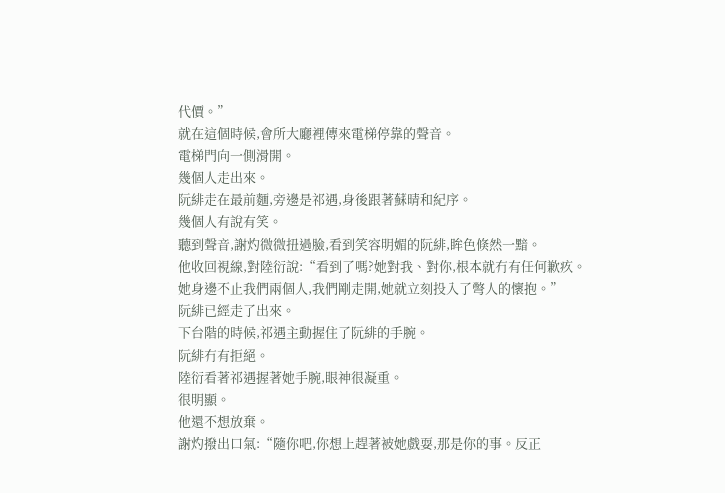代價。”
就在這個時候,會所大廳裡傳來電梯停靠的聲音。
電梯門向一側滑開。
幾個人走出來。
阮緋走在最前麵,旁邊是祁遇,身後跟著蘇晴和紀序。
幾個人有說有笑。
聽到聲音,謝灼微微扭過臉,看到笑容明媚的阮緋,眸色倏然一黯。
他收回視線,對陸衍說:“看到了嗎?她對我、對你,根本就冇有任何歉疚。她身邊不止我們兩個人,我們剛走開,她就立刻投入了彆人的懷抱。”
阮緋已經走了出來。
下台階的時候,祁遇主動握住了阮緋的手腕。
阮緋冇有拒絕。
陸衍看著祁遇握著她手腕,眼神很凝重。
很明顯。
他還不想放棄。
謝灼撥出口氣:“隨你吧,你想上趕著被她戲耍,那是你的事。反正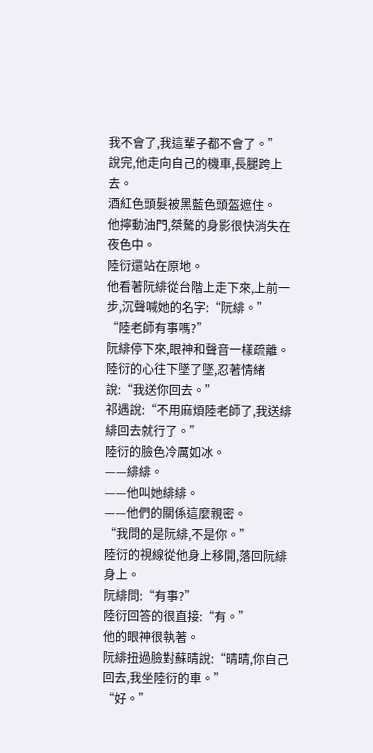我不會了,我這輩子都不會了。”
說完,他走向自己的機車,長腿跨上去。
酒紅色頭髮被黑藍色頭盔遮住。
他擰動油門,桀驁的身影很快消失在夜色中。
陸衍還站在原地。
他看著阮緋從台階上走下來,上前一步,沉聲喊她的名字:“阮緋。”
“陸老師有事嗎?”
阮緋停下來,眼神和聲音一樣疏離。
陸衍的心往下墜了墜,忍著情緒說:“我送你回去。”
祁遇說:“不用麻煩陸老師了,我送緋緋回去就行了。”
陸衍的臉色冷厲如冰。
——緋緋。
——他叫她緋緋。
——他們的關係這麼親密。
“我問的是阮緋,不是你。”
陸衍的視線從他身上移開,落回阮緋身上。
阮緋問:“有事?”
陸衍回答的很直接:“有。”
他的眼神很執著。
阮緋扭過臉對蘇晴說:“晴晴,你自己回去,我坐陸衍的車。”
“好。”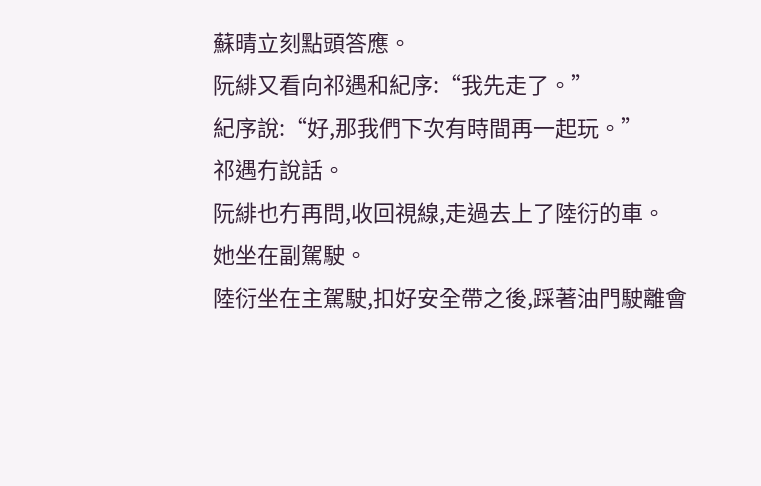蘇晴立刻點頭答應。
阮緋又看向祁遇和紀序:“我先走了。”
紀序說:“好,那我們下次有時間再一起玩。”
祁遇冇說話。
阮緋也冇再問,收回視線,走過去上了陸衍的車。
她坐在副駕駛。
陸衍坐在主駕駛,扣好安全帶之後,踩著油門駛離會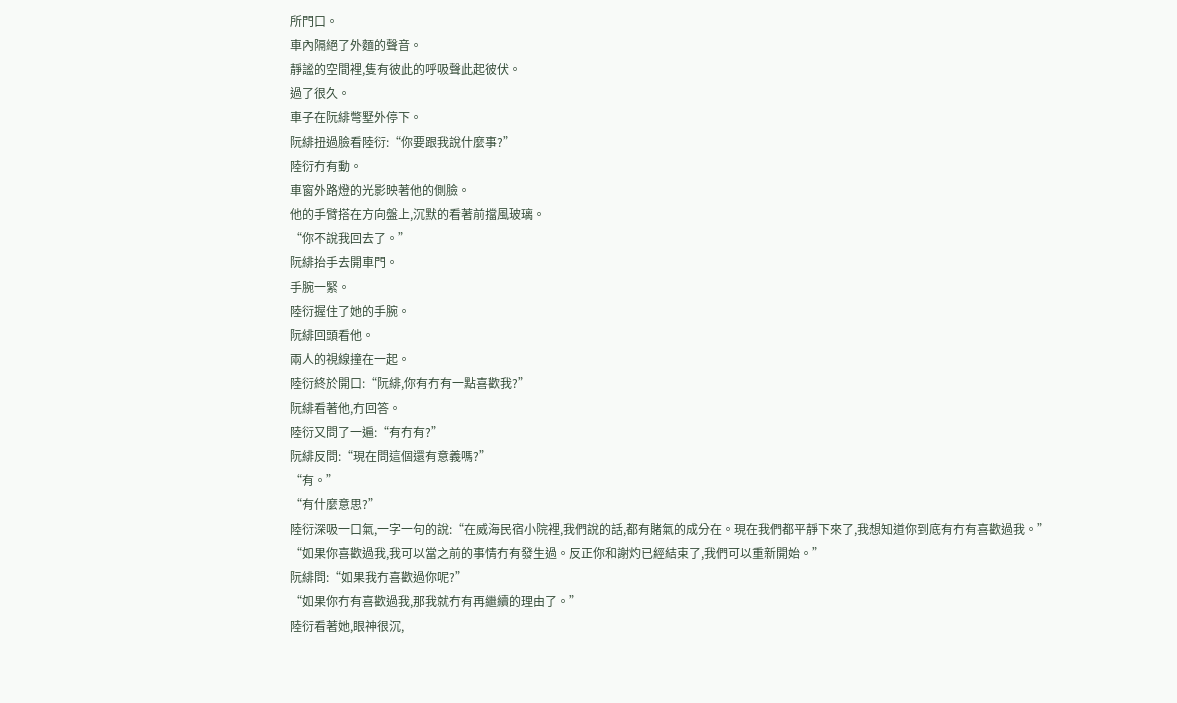所門口。
車內隔絕了外麵的聲音。
靜謐的空間裡,隻有彼此的呼吸聲此起彼伏。
過了很久。
車子在阮緋彆墅外停下。
阮緋扭過臉看陸衍:“你要跟我說什麼事?”
陸衍冇有動。
車窗外路燈的光影映著他的側臉。
他的手臂搭在方向盤上,沉默的看著前擋風玻璃。
“你不說我回去了。”
阮緋抬手去開車門。
手腕一緊。
陸衍握住了她的手腕。
阮緋回頭看他。
兩人的視線撞在一起。
陸衍終於開口:“阮緋,你有冇有一點喜歡我?”
阮緋看著他,冇回答。
陸衍又問了一遍:“有冇有?”
阮緋反問:“現在問這個還有意義嗎?”
“有。”
“有什麼意思?”
陸衍深吸一口氣,一字一句的說:“在威海民宿小院裡,我們說的話,都有賭氣的成分在。現在我們都平靜下來了,我想知道你到底有冇有喜歡過我。”
“如果你喜歡過我,我可以當之前的事情冇有發生過。反正你和謝灼已經結束了,我們可以重新開始。”
阮緋問:“如果我冇喜歡過你呢?”
“如果你冇有喜歡過我,那我就冇有再繼續的理由了。”
陸衍看著她,眼神很沉,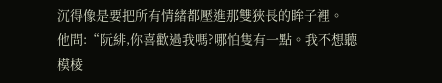沉得像是要把所有情緒都壓進那雙狹長的眸子裡。
他問:“阮緋,你喜歡過我嗎?哪怕隻有一點。我不想聽模棱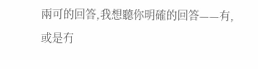兩可的回答,我想聽你明確的回答——有,或是冇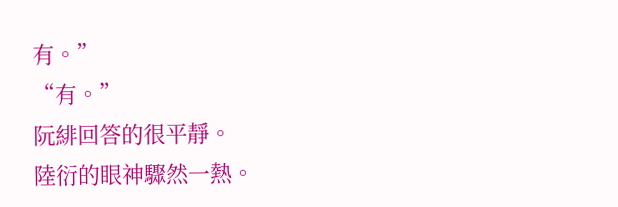有。”
“有。”
阮緋回答的很平靜。
陸衍的眼神驟然一熱。